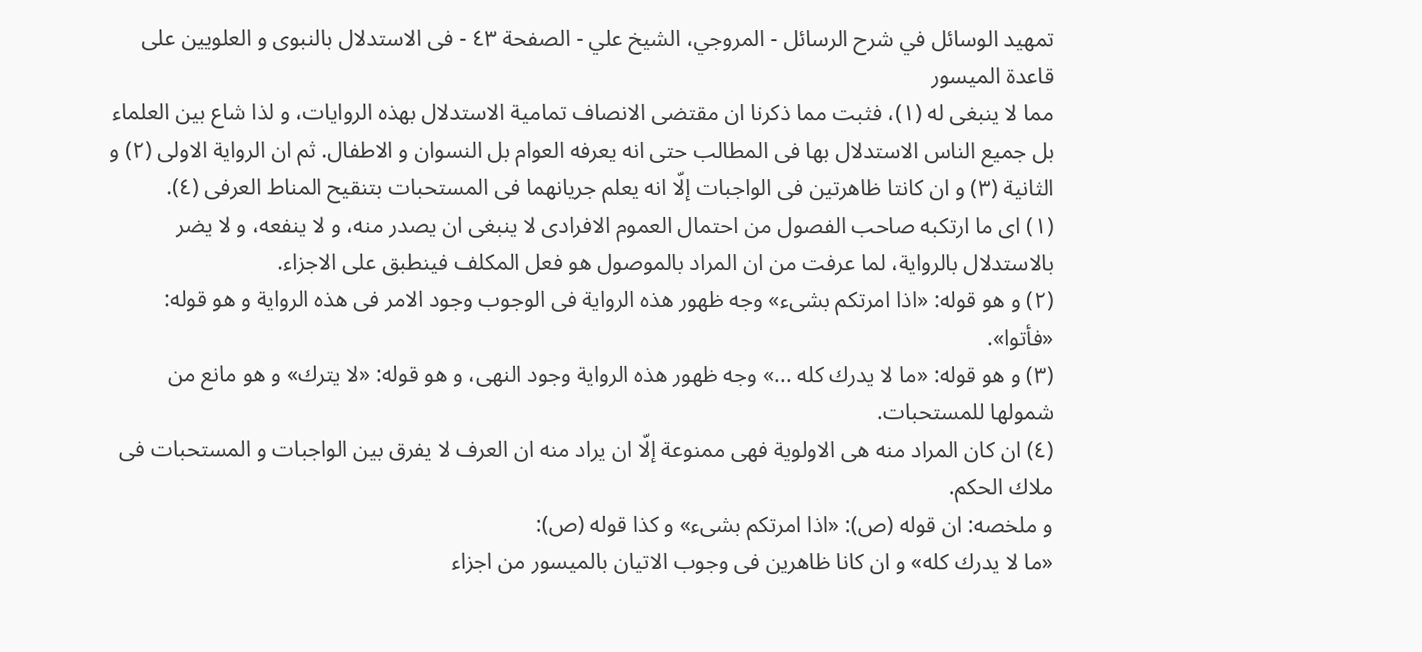تمهيد الوسائل في شرح الرسائل - المروجي، الشيخ علي - الصفحة ٤٣ - فى الاستدلال بالنبوى و العلويين على قاعدة الميسور
مما لا ينبغى له (١)، فثبت مما ذكرنا ان مقتضى الانصاف تمامية الاستدلال بهذه الروايات، و لذا شاع بين العلماء بل جميع الناس الاستدلال بها فى المطالب حتى انه يعرفه العوام بل النسوان و الاطفال. ثم ان الرواية الاولى (٢) و الثانية (٣) و ان كانتا ظاهرتين فى الواجبات إلّا انه يعلم جريانهما فى المستحبات بتنقيح المناط العرفى (٤).
(١) اى ما ارتكبه صاحب الفصول من احتمال العموم الافرادى لا ينبغى ان يصدر منه، و لا ينفعه، و لا يضر بالاستدلال بالرواية، لما عرفت من ان المراد بالموصول هو فعل المكلف فينطبق على الاجزاء.
(٢) و هو قوله: «اذا امرتكم بشىء» وجه ظهور هذه الرواية فى الوجوب وجود الامر فى هذه الرواية و هو قوله: «فأتوا».
(٣) و هو قوله: «ما لا يدرك كله ...» وجه ظهور هذه الرواية وجود النهى، و هو قوله: «لا يترك» و هو مانع من شمولها للمستحبات.
(٤) ان كان المراد منه هى الاولوية فهى ممنوعة إلّا ان يراد منه ان العرف لا يفرق بين الواجبات و المستحبات فى ملاك الحكم.
و ملخصه: ان قوله (ص): «اذا امرتكم بشىء» و كذا قوله (ص):
«ما لا يدرك كله» و ان كانا ظاهرين فى وجوب الاتيان بالميسور من اجزاء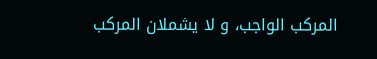المركب الواجب، و لا يشملان المركب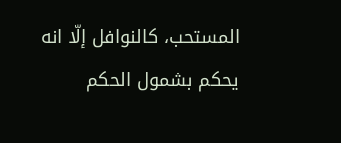المستحب، كالنوافل إلّا انه يحكم بشمول الحكم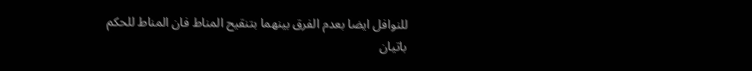للنوافل ايضا بعدم الفرق بينهما بتنقيح المناط فان المناط للحكم باتيان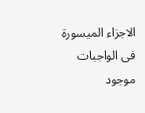الاجزاء الميسورة فى الواجبات موجود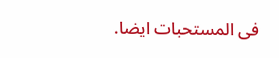فى المستحبات ايضا.